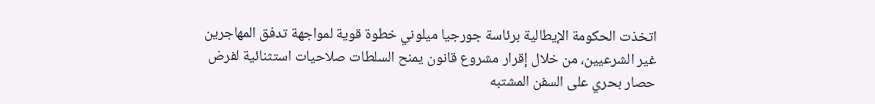اتخذت الحكومة الإيطالية برئاسة جورجيا ميلوني خطوة قوية لمواجهة تدفق المهاجرين غير الشرعيين، من خلال إقرار مشروع قانون يمنح السلطات صلاحيات استثنائية لفرض حصار بحري على السفن المشتبه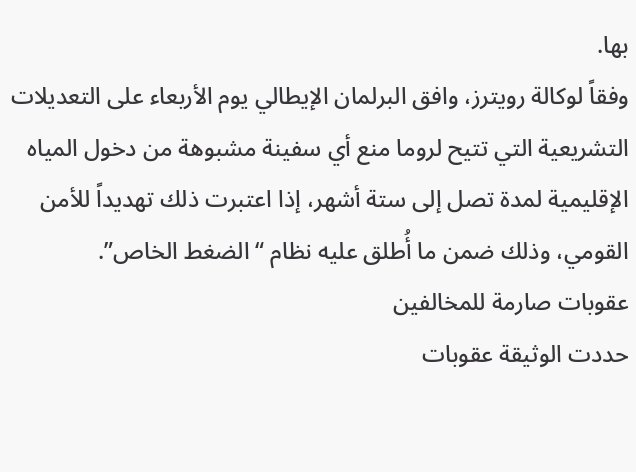بها.
وفقاً لوكالة رويترز، وافق البرلمان الإيطالي يوم الأربعاء على التعديلات التشريعية التي تتيح لروما منع أي سفينة مشبوهة من دخول المياه الإقليمية لمدة تصل إلى ستة أشهر، إذا اعتبرت ذلك تهديداً للأمن القومي، وذلك ضمن ما أُطلق عليه نظام “الضغط الخاص”.
عقوبات صارمة للمخالفين
حددت الوثيقة عقوبات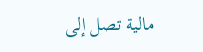مالية تصل إلى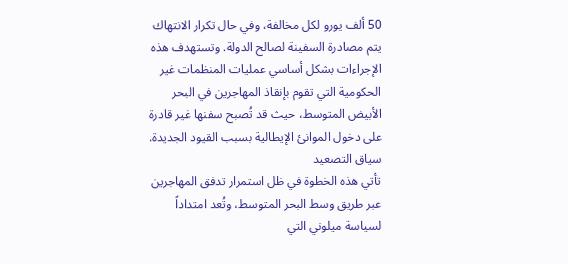50 ألف يورو لكل مخالفة، وفي حال تكرار الانتهاك يتم مصادرة السفينة لصالح الدولة. وتستهدف هذه الإجراءات بشكل أساسي عمليات المنظمات غير الحكومية التي تقوم بإنقاذ المهاجرين في البحر الأبيض المتوسط، حيث قد تُصبح سفنها غير قادرة على دخول الموانئ الإيطالية بسبب القيود الجديدة.
سياق التصعيد
تأتي هذه الخطوة في ظل استمرار تدفق المهاجرين عبر طريق وسط البحر المتوسط، وتُعد امتداداً لسياسة ميلوني التي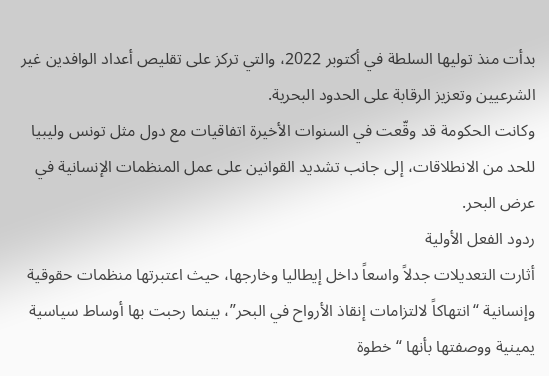بدأت منذ توليها السلطة في أكتوبر 2022، والتي تركز على تقليص أعداد الوافدين غير الشرعيين وتعزيز الرقابة على الحدود البحرية.
وكانت الحكومة قد وقّعت في السنوات الأخيرة اتفاقيات مع دول مثل تونس وليبيا للحد من الانطلاقات، إلى جانب تشديد القوانين على عمل المنظمات الإنسانية في عرض البحر.
ردود الفعل الأولية
أثارت التعديلات جدلاً واسعاً داخل إيطاليا وخارجها، حيث اعتبرتها منظمات حقوقية وإنسانية “انتهاكاً لالتزامات إنقاذ الأرواح في البحر”، بينما رحبت بها أوساط سياسية يمينية ووصفتها بأنها “خطوة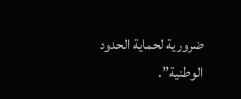ضرورية لحماية الحدود الوطنية”.